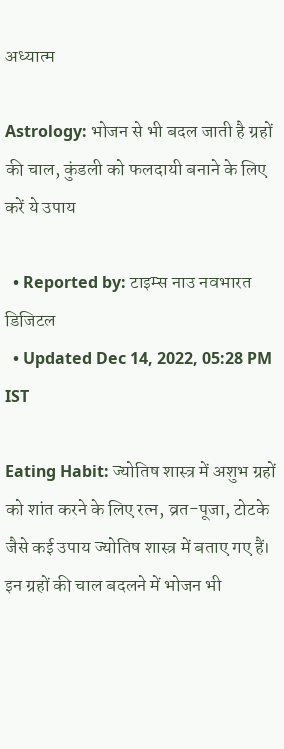अध्यात्म

Astrology: भोजन से भी बदल जाती है ग्रहों की चाल, कुंडली को फलदायी बनाने के लिए करें ये उपाय

  • Reported by: टाइम्स नाउ नवभारत डिजिटल
  • Updated Dec 14, 2022, 05:28 PM IST

Eating Habit: ज्योतिष शास्‍त्र में अशुभ ग्रहों को शांत करने के लिए रत्‍न, व्रत-पूजा, टोटके जैसे कई उपाय ज्‍योतिष शास्‍त्र में बताए गए हैं। इन ग्रहों की चाल बदलने में भोजन भी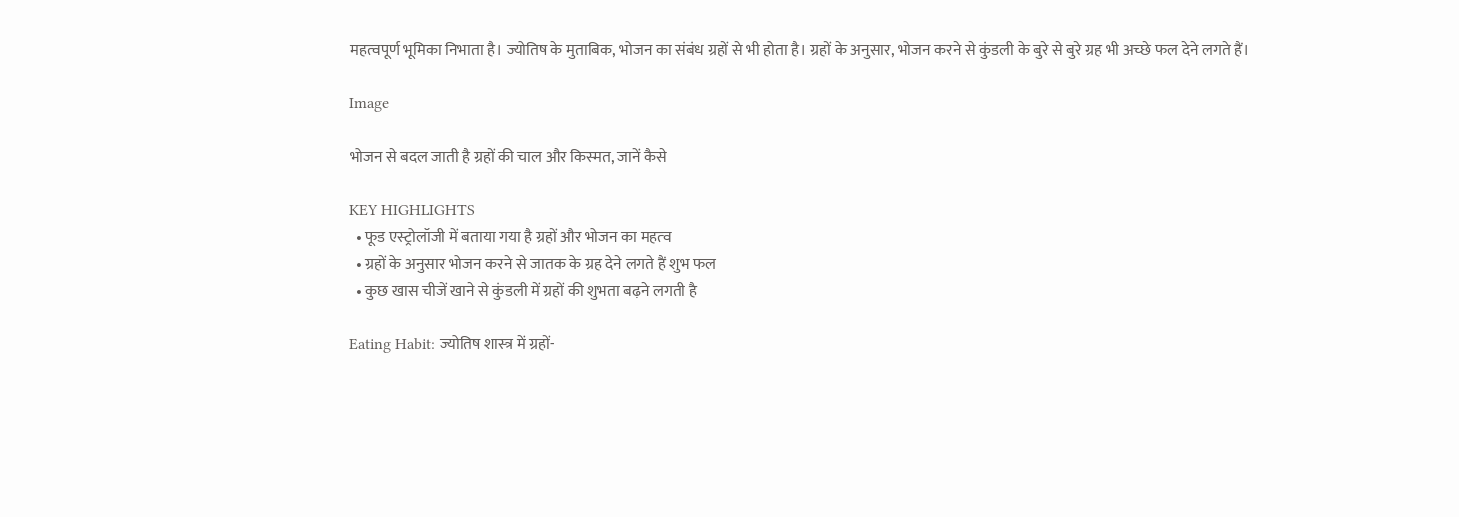महत्‍वपूर्ण भूमिका निभाता है। ज्योतिष के मुताबिक, भोजन का संबंध ग्रहों से भी होता है। ग्रहों के अनुसार, भोजन करने से कुंडली के बुरे से बुरे ग्रह भी अच्‍छे फल देने लगते हैं।

Image

भोजन से बदल जाती है ग्रहों की चाल और किस्‍मत, जानें कैसे

KEY HIGHLIGHTS
  • फूड एस्‍ट्रोलॉजी में बताया गया है ग्रहों और भोजन का महत्‍व
  • ग्रहों के अनुसार भोजन करने से जातक के ग्रह देने लगते हैं शुभ फल
  • कुछ खास चीजें खाने से कुंडली में ग्रहों की शुभता बढ़ने लगती है

Eating Habit: ज्योतिष शास्‍त्र में ग्रहों-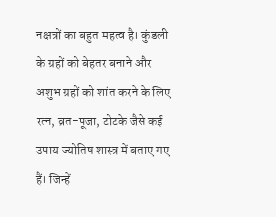नक्षत्रों का बहुत महत्‍व है। कुंडली के ग्रहों को बेहतर बनाने और अशुभ ग्रहों को शांत करने के लिए रत्‍न, व्रत-पूजा, टोटके जैसे कई उपाय ज्‍योतिष शास्‍त्र में बताए गए हैं। जिन्‍हें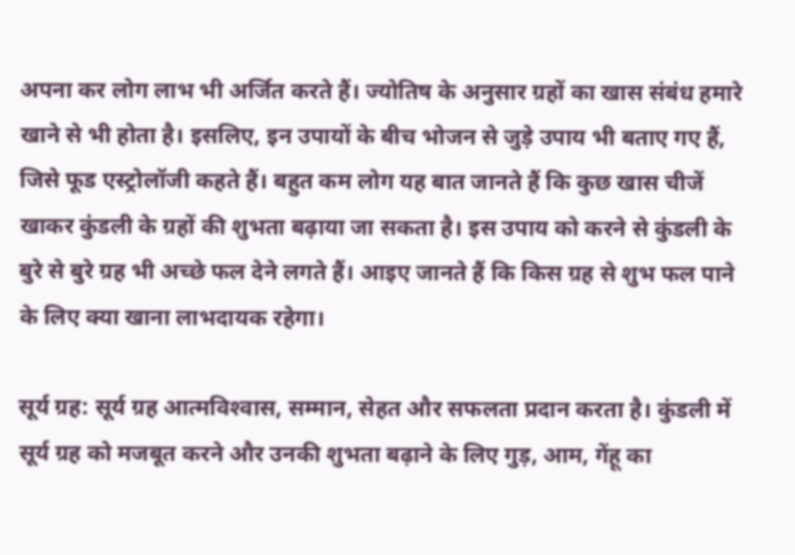अपना कर लोग लाभ भी अर्जित करते हैं। ज्योतिष के अनुसार ग्रहों का खास संबंध हमारे खाने से भी होता है। इसलिए, इन उपायों के बीच भोजन से जुड़े उपाय भी बताए गए हैं, जिसे फूड एस्‍ट्रोलॉजी कहते हैं। बहुत कम लोग यह बात जानते हैं कि कुछ खास चीजें खाकर कुंडली के ग्रहों की शुभता बढ़ाया जा सकता है। इस उपाय को करने से कुंडली के बुरे से बुरे ग्रह भी अच्‍छे फल देने लगते हैं। आइए जानते हैं कि किस ग्रह से शुभ फल पाने के लिए क्‍या खाना लाभदायक रहेगा।

सूर्य ग्रह: सूर्य ग्रह आत्‍मविश्‍वास, सम्‍मान, सेहत और सफलता प्रदान करता है। कुंडली में सूर्य ग्रह को मजबूत करने और उनकी शुभता बढ़ाने के लिए गुड़, आम, गेंहू का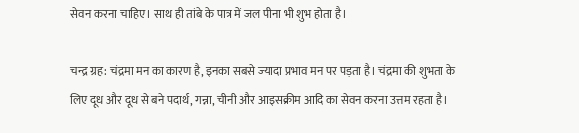सेवन करना चाहिए। साथ ही तांबे के पात्र में जल पीना भी शुभ होता है।

चन्द्र ग्रह: चंद्रमा मन का कारण है, इनका सबसे ज्‍यादा प्रभाव मन पर पड़ता है। चंद्रमा की शुभता के लिए दूध और दूध से बने पदार्थ, गन्ना, चीनी और आइसक्रीम आदि का सेवन करना उत्तम रहता है।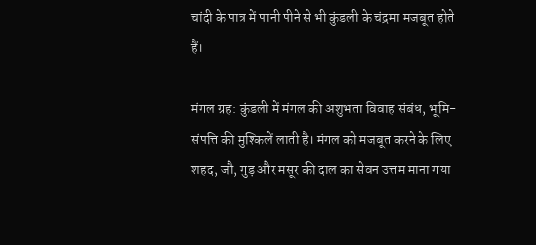चांदी के पात्र में पानी पीने से भी कुंडली के चंद्रमा मजबूत होते हैं।

मंगल ग्रह: कुंडली में मंगल की अशुभता विवाह संबंध, भूमि-संपत्ति की मुश्किलें लाती है। मंगल को मजबूत करने के लिए शहद, जौ, गुड़ और मसूर की दाल का सेवन उत्तम माना गया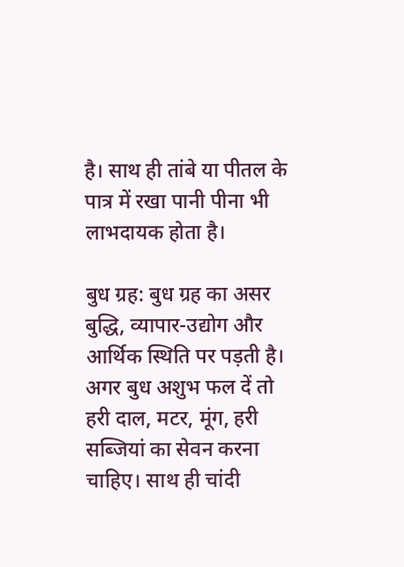है। साथ ही तांबे या पीतल के पात्र में रखा पानी पीना भी लाभदायक होता है।

बुध ग्रह: बुध ग्रह का असर बुद्धि, व्यापार-उद्योग और आर्थिक स्थिति पर पड़ती है। अगर बुध अशुभ फल दें तो हरी दाल, मटर, मूंग, हरी सब्जियां का सेवन करना चाहिए। साथ ही चांदी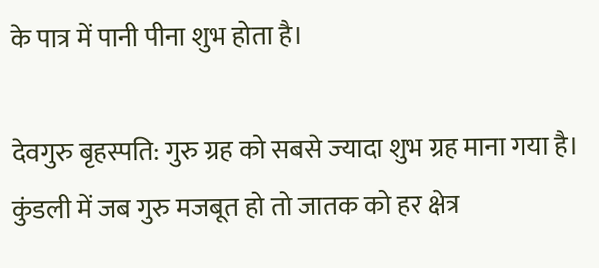के पात्र में पानी पीना शुभ होता है।

देवगुरु बृहस्पति: गुरु ग्रह को सबसे ज्‍यादा शुभ ग्रह माना गया है। कुंडली में जब गुरु मजबूत हो तो जातक को हर क्षेत्र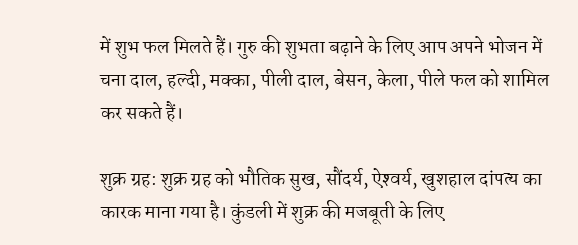में शुभ फल मिलते हैं। गुरु की शुभता बढ़ाने के लिए आप अपने भोजन में चना दाल, हल्दी, मक्का, पीली दाल, बेसन, केला, पीले फल को शामिल कर सकते हैं।

शुक्र ग्रह: शुक्र ग्रह को भौतिक सुख, सौंदर्य, ऐश्‍वर्य, खुशहाल दांपत्‍य का कारक माना गया है। कुंडली में शुक्र की मजबूती के लिए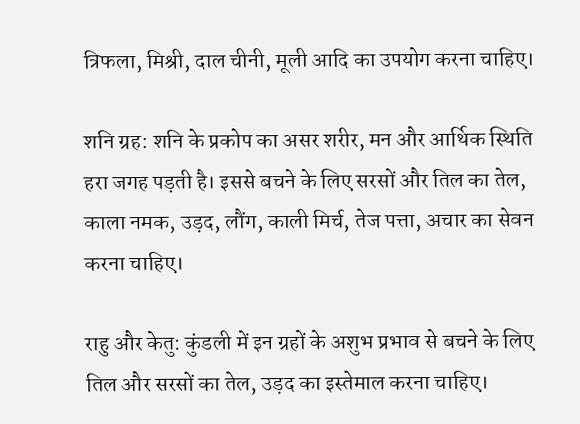त्रिफला, मिश्री, दाल चीनी, मूली आदि का उपयोग करना चाहिए।

शनि ग्रह: शनि के प्रकोप का असर शरीर, मन और आर्थिक स्थिति हरा जगह पड़ती है। इससे बचने के लिए सरसों और तिल का तेल, काला नमक, उड़द, लौंग, काली मिर्च, तेज पत्ता, अचार का सेवन करना चाहिए।

राहु और केतु: कुंडली में इन ग्रहों के अशुभ प्रभाव से बचने के लिए तिल और सरसों का तेल, उड़द का इस्तेमाल करना चाहिए।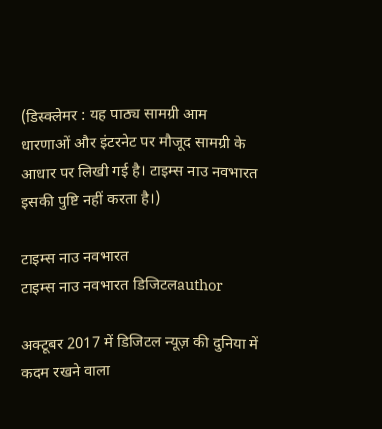(डिस्क्लेमर : यह पाठ्य सामग्री आम धारणाओं और इंटरनेट पर मौजूद सामग्री के आधार पर लिखी गई है। टाइम्स नाउ नवभारत इसकी पुष्टि नहीं करता है।)

टाइम्स नाउ नवभारत
टाइम्स नाउ नवभारत डिजिटलauthor

अक्टूबर 2017 में डिजिटल न्यूज़ की दुनिया में कदम रखने वाला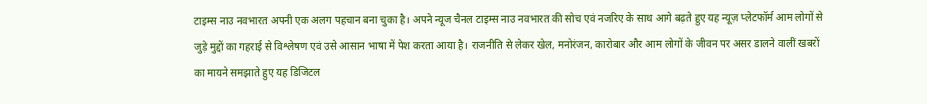टाइम्स नाउ नवभारत अपनी एक अलग पहचान बना चुका है। अपने न्यूज चैनल टाइम्स नाउ नवभारत की सोच एवं नजरिए के साथ आगे बढ़ते हुए यह न्यूज़ प्लेटफॉर्म आम लोगों से जुड़े मुद्दों का गहराई से विश्लेषण एवं उसे आसान भाषा में पेश करता आया है। राजनीति से लेकर खेल, मनोरंजन, कारोबार और आम लोगों के जीवन पर असर डालने वालीं खबरों का मायने समझाते हुए यह डिजिटल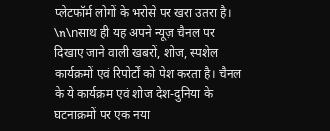प्लेटफॉर्म लोगों के भरोसे पर खरा उतरा है। \n\nसाथ ही यह अपने न्यूज़ चैनल पर दिखाए जाने वाली खबरों, शोज, स्पशेल कार्यक्रमों एवं रिपोर्टों को पेश करता है। चैनल के ये कार्यक्रम एवं शोज देश-दुनिया के घटनाक्रमों पर एक नया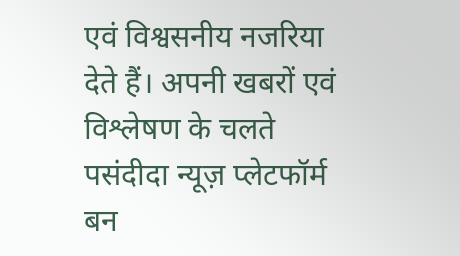एवं विश्वसनीय नजरिया देते हैं। अपनी खबरों एवं विश्लेषण के चलते पसंदीदा न्यूज़ प्लेटफॉर्म बन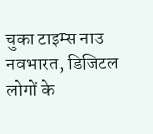चुका टाइम्स नाउ नवभारत, डिजिटल लोगों के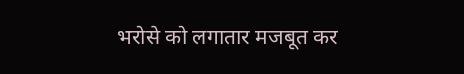भरोसे को लगातार मजबूत कर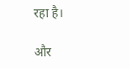रहा है।

और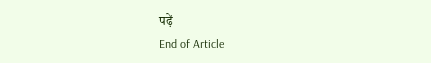पढ़ें
End of Article